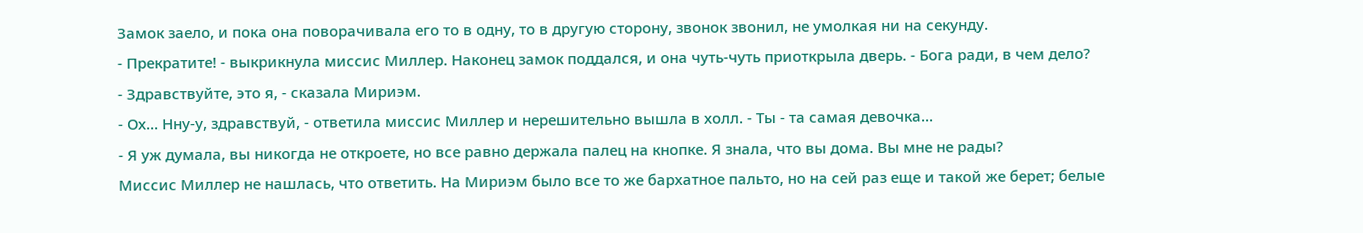Замок заело, и пока она поворачивала его то в одну, то в другую сторону, звонок звонил, не умолкая ни на секунду.
- Прекратите! - выкрикнула миссис Миллер. Наконец замок поддался, и она чуть-чуть приоткрыла дверь. - Бога ради, в чем дело?
- Здравствуйте, это я, - сказала Мириэм.
- Ох... Нну-у, здравствуй, - ответила миссис Миллер и нерешительно вышла в холл. - Ты - та самая девочка...
- Я уж думала, вы никогда не откроете, но все равно держала палец на кнопке. Я знала, что вы дома. Вы мне не рады?
Миссис Миллер не нашлась, что ответить. На Мириэм было все то же бархатное пальто, но на сей раз еще и такой же берет; белые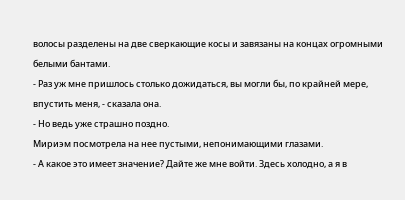волосы разделены на две сверкающие косы и завязаны на концах огромными белыми бантами.
- Раз уж мне пришлось столько дожидаться, вы могли бы, по крайней мере, впустить меня, - сказала она.
- Но ведь уже страшно поздно.
Мириэм посмотрела на нее пустыми, непонимающими глазами.
- А какое это имеет значение? Дайте же мне войти. Здесь холодно, а я в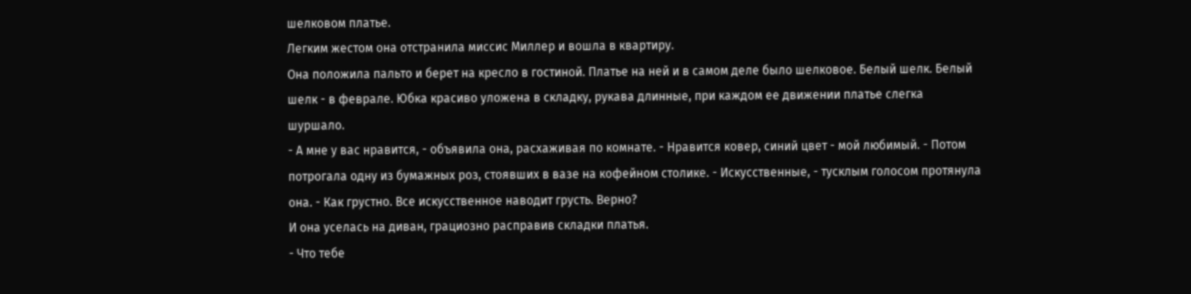шелковом платье.
Легким жестом она отстранила миссис Миллер и вошла в квартиру.
Она положила пальто и берет на кресло в гостиной. Платье на ней и в самом деле было шелковое. Белый шелк. Белый шелк - в феврале. Юбка красиво уложена в складку, рукава длинные, при каждом ее движении платье слегка шуршало.
- А мне у вас нравится, - объявила она, расхаживая по комнате. - Нравится ковер, синий цвет - мой любимый. - Потом потрогала одну из бумажных роз, стоявших в вазе на кофейном столике. - Искусственные, - тусклым голосом протянула она. - Как грустно. Все искусственное наводит грусть. Верно?
И она уселась на диван, грациозно расправив складки платья.
- Что тебе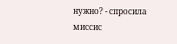нужно? - спросила миссис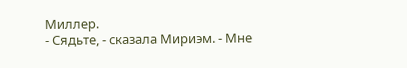Миллер.
- Сядьте, - сказала Мириэм. - Мне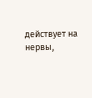действует на нервы,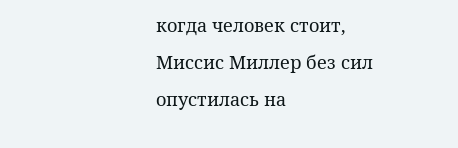когда человек стоит,
Миссис Миллер без сил опустилась на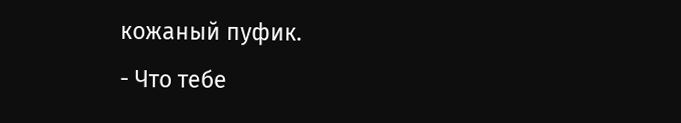кожаный пуфик.
- Что тебе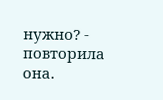нужно? - повторила она.